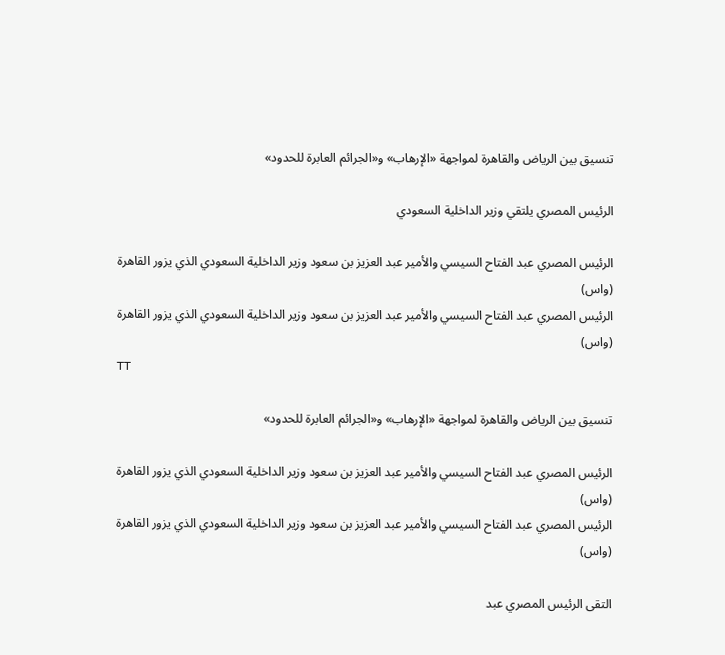تنسيق بين الرياض والقاهرة لمواجهة «الإرهاب» و«الجرائم العابرة للحدود»

الرئيس المصري يلتقي وزير الداخلية السعودي

الرئيس المصري عبد الفتاح السيسي والأمير عبد العزيز بن سعود وزير الداخلية السعودي الذي يزور القاهرة (واس)
الرئيس المصري عبد الفتاح السيسي والأمير عبد العزيز بن سعود وزير الداخلية السعودي الذي يزور القاهرة (واس)
TT

تنسيق بين الرياض والقاهرة لمواجهة «الإرهاب» و«الجرائم العابرة للحدود»

الرئيس المصري عبد الفتاح السيسي والأمير عبد العزيز بن سعود وزير الداخلية السعودي الذي يزور القاهرة (واس)
الرئيس المصري عبد الفتاح السيسي والأمير عبد العزيز بن سعود وزير الداخلية السعودي الذي يزور القاهرة (واس)

التقى الرئيس المصري عبد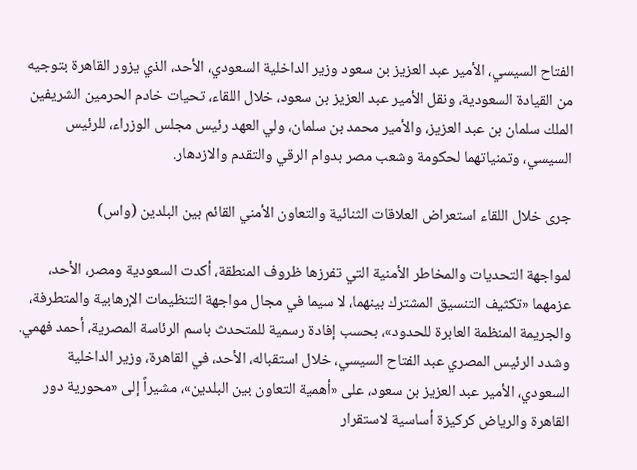الفتاح السيسي، الأمير عبد العزيز بن سعود وزير الداخلية السعودي، الأحد، الذي يزور القاهرة بتوجيه من القيادة السعودية، ونقل الأمير عبد العزيز بن سعود، خلال اللقاء، تحيات خادم الحرمين الشريفين الملك سلمان بن عبد العزيز، والأمير محمد بن سلمان، ولي العهد رئيس مجلس الوزراء، للرئيس السيسي، وتمنياتهما لحكومة وشعب مصر بدوام الرقي والتقدم والازدهار.

جرى خلال اللقاء استعراض العلاقات الثنائية والتعاون الأمني القائم بين البلدين (واس)

لمواجهة التحديات والمخاطر الأمنية التي تفرزها ظروف المنطقة، أكدت السعودية ومصر، الأحد، عزمهما «تكثيف التنسيق المشترك بينهما، لا سيما في مجال مواجهة التنظيمات الإرهابية والمتطرفة، والجريمة المنظمة العابرة للحدود»، بحسب إفادة رسمية للمتحدث باسم الرئاسة المصرية، أحمد فهمي. وشدد الرئيس المصري عبد الفتاح السيسي، خلال استقباله، الأحد، في القاهرة، وزير الداخلية السعودي، الأمير عبد العزيز بن سعود، على «أهمية التعاون بين البلدين»، مشيراً إلى «محورية دور القاهرة والرياض كركيزة أساسية لاستقرار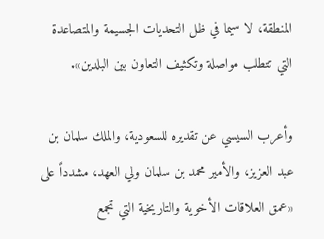المنطقة، لا سيما في ظل التحديات الجسيمة والمتصاعدة التي تتطلب مواصلة وتكثيف التعاون بين البلدين».

وأعرب السيسي عن تقديره للسعودية، والملك سلمان بن عبد العزيز، والأمير محمد بن سلمان ولي العهد، مشدداً على «عمق العلاقات الأخوية والتاريخية التي تجمع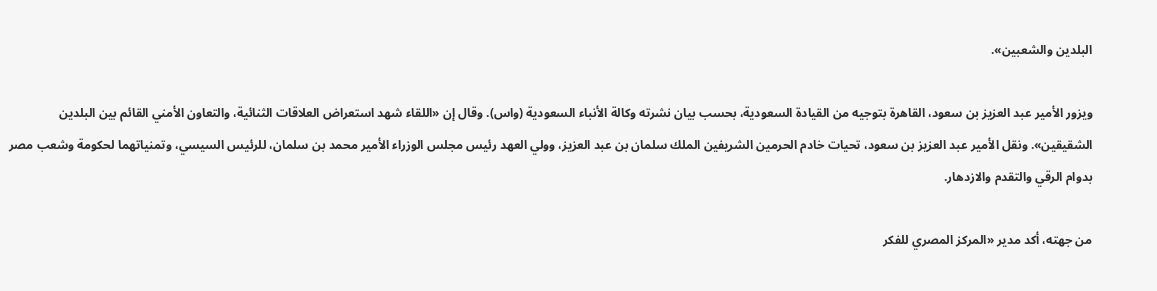البلدين والشعبين».

ويزور الأمير عبد العزيز بن سعود، القاهرة بتوجيه من القيادة السعودية، بحسب بيان نشرته وكالة الأنباء السعودية (واس). وقال إن «اللقاء شهد استعراض العلاقات الثنائية، والتعاون الأمني القائم بين البلدين الشقيقين». ونقل الأمير عبد العزيز بن سعود، تحيات خادم الحرمين الشريفين الملك سلمان بن عبد العزيز، وولي العهد رئيس مجلس الوزراء الأمير محمد بن سلمان، للرئيس السيسي، وتمنياتهما لحكومة وشعب مصر بدوام الرقي والتقدم والازدهار.

من جهته، أكد مدير «المركز المصري للفكر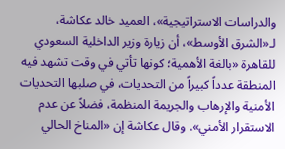والدراسات الاستراتيجية»، العميد خالد عكاشة، لـ«الشرق الأوسط»، أن زيارة وزير الداخلية السعودي للقاهرة «بالغة الأهمية؛ كونها تأتي في وقت تشهد فيه المنطقة عدداً كبيراً من التحديات، في صلبها التحديات الأمنية والإرهاب والجريمة المنظمة، فضلاً عن عدم الاستقرار الأمني». وقال عكاشة إن «المناخ الحالي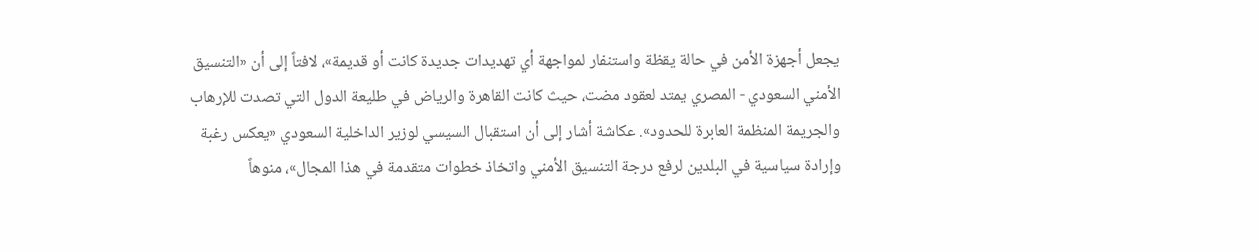يجعل أجهزة الأمن في حالة يقظة واستنفار لمواجهة أي تهديدات جديدة كانت أو قديمة»، لافتاً إلى أن «التنسيق الأمني السعودي - المصري يمتد لعقود مضت، حيث كانت القاهرة والرياض في طليعة الدول التي تصدت للإرهاب والجريمة المنظمة العابرة للحدود». عكاشة أشار إلى أن استقبال السيسي لوزير الداخلية السعودي «يعكس رغبة وإرادة سياسية في البلدين لرفع درجة التنسيق الأمني واتخاذ خطوات متقدمة في هذا المجال»، منوهاً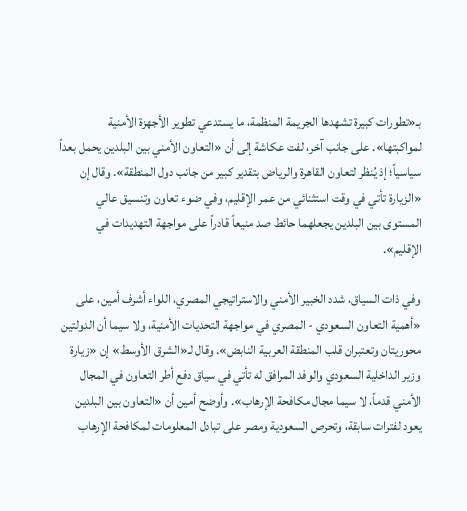بـ«تطورات كبيرة تشهدها الجريمة المنظمة، ما يستدعي تطوير الأجهزة الأمنية لمواكبتها». على جانب آخر، لفت عكاشة إلى أن «التعاون الأمني بين البلدين يحمل بعداً سياسياً؛ إذ يُنظر لتعاون القاهرة والرياض بتقدير كبير من جانب دول المنطقة». وقال إن «الزيارة تأتي في وقت استثنائي من عمر الإقليم، وفي ضوء تعاون وتنسيق عالي المستوى بين البلدين يجعلهما حائط صد منيعاً قادراً على مواجهة التهديدات في الإقليم».

وفي ذات السياق، شدد الخبير الأمني والاستراتيجي المصري، اللواء أشرف أمين، على «أهمية التعاون السعودي - المصري في مواجهة التحديات الأمنية، ولا سيما أن الدولتين محوريتان وتعتبران قلب المنطقة العربية النابض». وقال لـ«الشرق الأوسط» إن «زيارة وزير الداخلية السعودي والوفد المرافق له تأتي في سياق دفع أطر التعاون في المجال الأمني قدماً، لا سيما مجال مكافحة الإرهاب». وأوضح أمين أن «التعاون بين البلدين يعود لفترات سابقة، وتحرص السعودية ومصر على تبادل المعلومات لمكافحة الإرهاب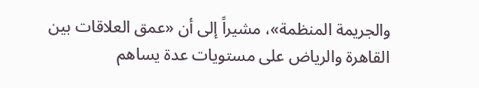والجريمة المنظمة»، مشيراً إلى أن «عمق العلاقات بين القاهرة والرياض على مستويات عدة يساهم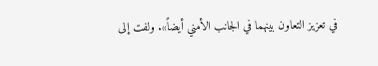في تعزيز التعاون بينهما في الجانب الأمني أيضاً». ولفت إلى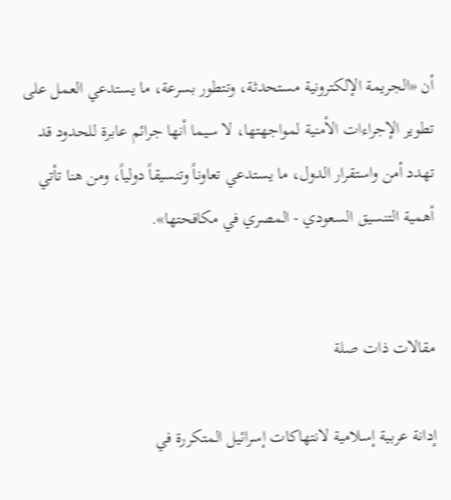أن «الجريمة الإلكترونية مستحدثة، وتتطور بسرعة، ما يستدعي العمل على تطوير الإجراءات الأمنية لمواجهتها، لا سيما أنها جرائم عابرة للحدود قد تهدد أمن واستقرار الدول، ما يستدعي تعاوناً وتنسيقاً دولياً، ومن هنا تأتي أهمية التنسيق السعودي - المصري في مكافحتها».


مقالات ذات صلة

إدانة عربية إسلامية لانتهاكات إسرائيل المتكررة في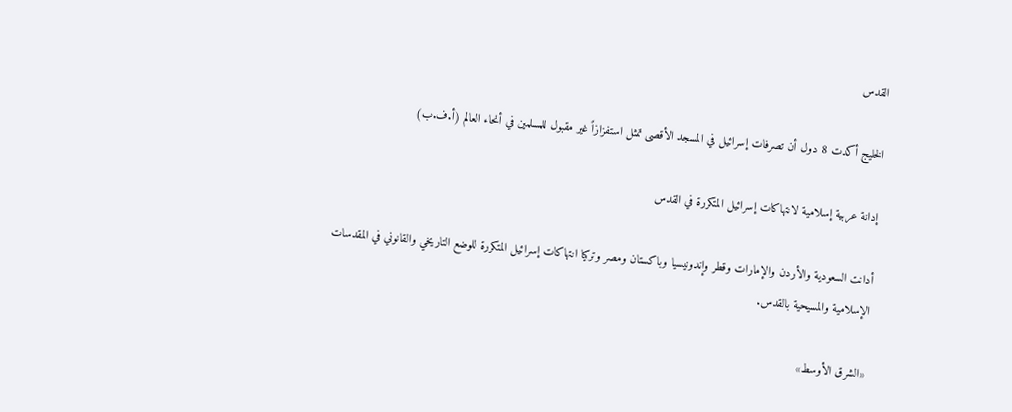القدس

الخليج أكدت 8 دول أن تصرفات إسرائيل في المسجد الأقصى تمثل استفزازاً غير مقبول للمسلمين في أنحاء العالم (أ.ف.ب)

إدانة عربية إسلامية لانتهاكات إسرائيل المتكررة في القدس

أدانت السعودية والأردن والإمارات وقطر وإندونيسيا وباكستان ومصر وتركيا انتهاكات إسرائيل المتكررة للوضع التاريخي والقانوني في المقدسات الإسلامية والمسيحية بالقدس.

«الشرق الأوسط»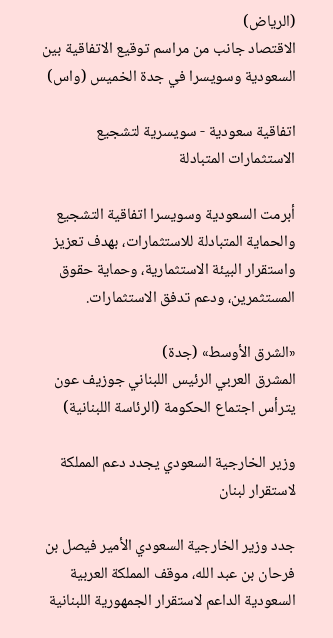(الرياض)
الاقتصاد جانب من مراسم توقيع الاتفاقية بين السعودية وسويسرا في جدة الخميس (واس)

اتفاقية سعودية - سويسرية لتشجيع الاستثمارات المتبادلة

أبرمت السعودية وسويسرا اتفاقية التشجيع والحماية المتبادلة للاستثمارات، بهدف تعزيز واستقرار البيئة الاستثمارية، وحماية حقوق المستثمرين، ودعم تدفق الاستثمارات.

«الشرق الأوسط» (جدة)
المشرق العربي الرئيس اللبناني جوزيف عون يترأس اجتماع الحكومة (الرئاسة اللبنانية)

وزير الخارجية السعودي يجدد دعم المملكة لاستقرار لبنان

جدد وزير الخارجية السعودي الأمير فيصل بن فرحان بن عبد الله، موقف المملكة العربية السعودية الداعم لاستقرار الجمهورية اللبنانية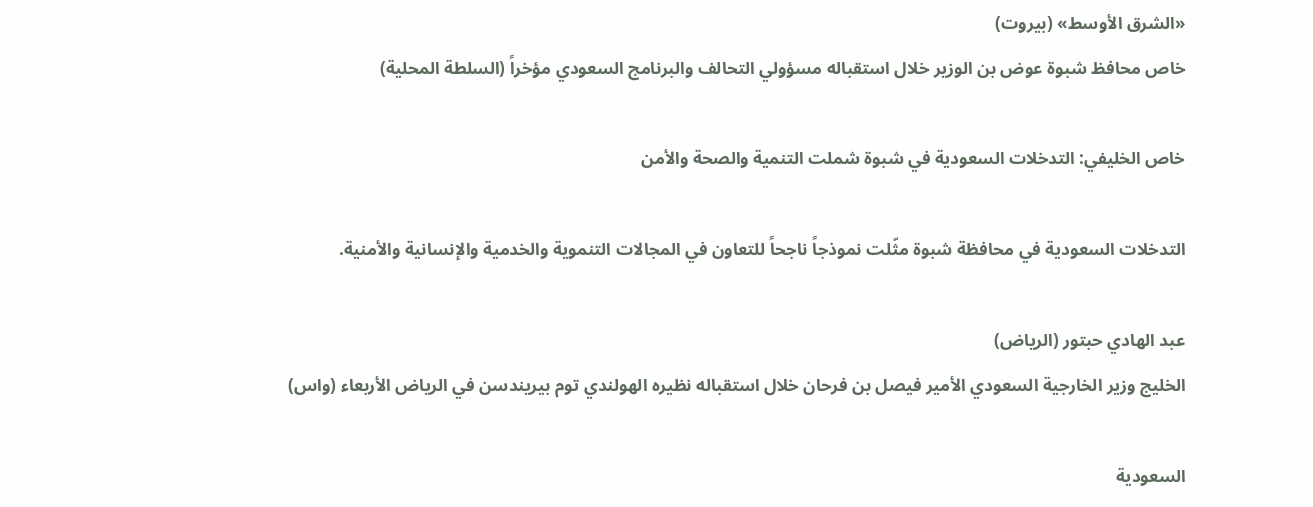«الشرق الأوسط» (بيروت)
خاص محافظ شبوة عوض بن الوزير خلال استقباله مسؤولي التحالف والبرنامج السعودي مؤخراً (السلطة المحلية)

خاص الخليفي: التدخلات السعودية في شبوة شملت التنمية والصحة والأمن

التدخلات السعودية في محافظة شبوة مثّلت نموذجاً ناجحاً للتعاون في المجالات التنموية والخدمية والإنسانية والأمنية.

عبد الهادي حبتور (الرياض)
الخليج وزير الخارجية السعودي الأمير فيصل بن فرحان خلال استقباله نظيره الهولندي توم بيريندسن في الرياض الأربعاء (واس)

السعودية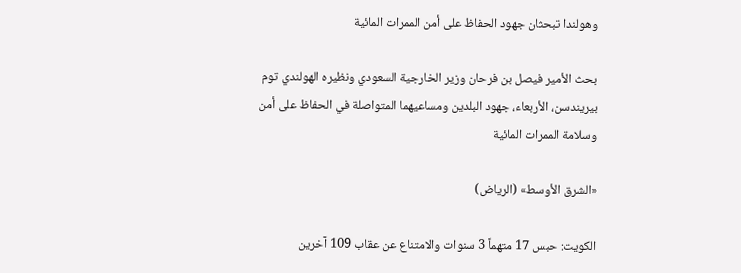وهولندا تبحثان جهود الحفاظ على أمن الممرات المائية

بحث الأمير فيصل بن فرحان وزير الخارجية السعودي ونظيره الهولندي توم بيريندسن، الأربعاء، جهود البلدين ومساعيهما المتواصلة في الحفاظ على أمن وسلامة الممرات المائية

«الشرق الأوسط» (الرياض)

الكويت: حبس 17 متهماً 3 سنوات والامتناع عن عقاب 109 آخرين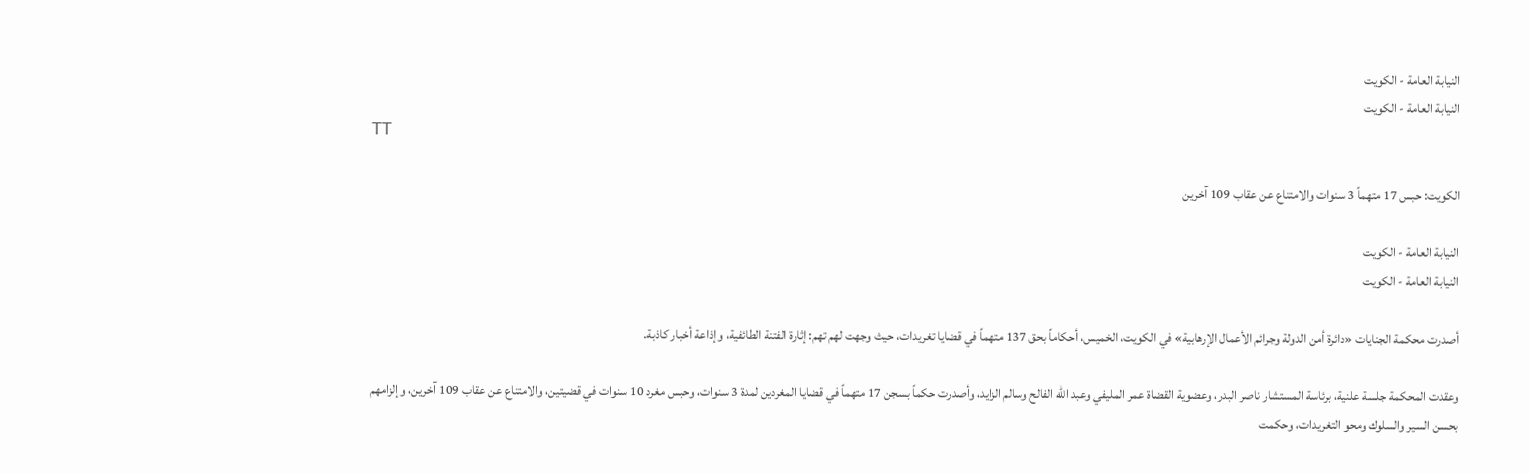النيابة العامة - الكويت
النيابة العامة - الكويت
TT

الكويت: حبس 17 متهماً 3 سنوات والامتناع عن عقاب 109 آخرين

النيابة العامة - الكويت
النيابة العامة - الكويت

أصدرت محكمة الجنايات «دائرة أمن الدولة وجرائم الأعمال الإرهابية» في الكويت، الخميس، أحكاماً بحق 137 متهماً في قضايا تغريدات، حيث وجهت لهم تهم: إثارة الفتنة الطائفية، وإذاعة أخبار كاذبة.

وعقدت المحكمة جلسة علنية، برئاسة المستشار ناصر البدر، وعضوية القضاة عمر المليفي وعبد اللّٰه الفالح وسالم الزايد، وأصدرت حكماً بسجن 17 متهماً في قضايا المغردين لمدة 3 سنوات، وحبس مغرد 10 سنوات في قضيتين، والامتناع عن عقاب 109 آخرين، وإلزامهم بحسن السير والسلوك ومحو التغريدات، وحكمت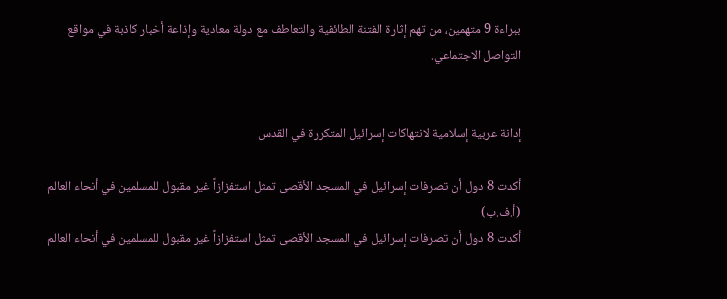ببراءة 9 متهمين، من تهم إثارة الفتنة الطائفية والتعاطف مع دولة معادية وإذاعة أخبار كاذبة في مواقع التواصل الاجتماعي.


إدانة عربية إسلامية لانتهاكات إسرائيل المتكررة في القدس

أكدت 8 دول أن تصرفات إسرائيل في المسجد الأقصى تمثل استفزازاً غير مقبول للمسلمين في أنحاء العالم (أ.ف.ب)
أكدت 8 دول أن تصرفات إسرائيل في المسجد الأقصى تمثل استفزازاً غير مقبول للمسلمين في أنحاء العالم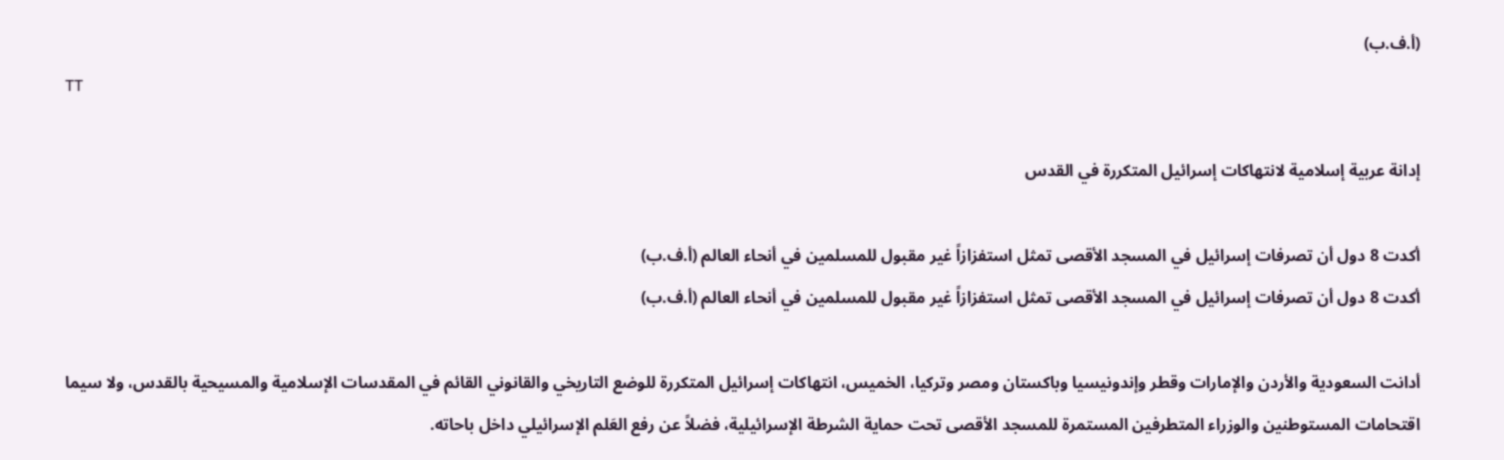(أ.ف.ب)
TT

إدانة عربية إسلامية لانتهاكات إسرائيل المتكررة في القدس

أكدت 8 دول أن تصرفات إسرائيل في المسجد الأقصى تمثل استفزازاً غير مقبول للمسلمين في أنحاء العالم (أ.ف.ب)
أكدت 8 دول أن تصرفات إسرائيل في المسجد الأقصى تمثل استفزازاً غير مقبول للمسلمين في أنحاء العالم (أ.ف.ب)

أدانت السعودية والأردن والإمارات وقطر وإندونيسيا وباكستان ومصر وتركيا، الخميس، انتهاكات إسرائيل المتكررة للوضع التاريخي والقانوني القائم في المقدسات الإسلامية والمسيحية بالقدس، ولا سيما اقتحامات المستوطنين والوزراء المتطرفين المستمرة للمسجد الأقصى تحت حماية الشرطة الإسرائيلية، فضلاً عن رفع العَلم الإسرائيلي داخل باحاته.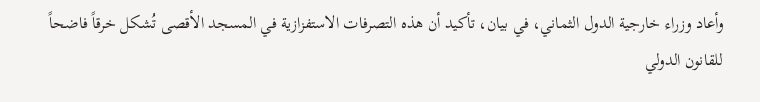وأعاد وزراء خارجية الدول الثماني، في بيان، تأكيد أن هذه التصرفات الاستفزازية في المسجد الأقصى تُشكل خرقاً فاضحاً للقانون الدولي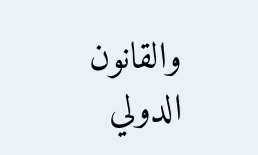والقانون الدولي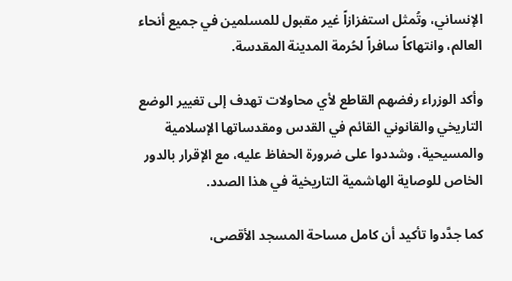الإنساني، وتُمثل استفزازاً غير مقبول للمسلمين في جميع أنحاء العالم، وانتهاكاً سافراً لحُرمة المدينة المقدسة.

وأكد الوزراء رفضهم القاطع لأي محاولات تهدف إلى تغيير الوضع التاريخي والقانوني القائم في القدس ومقدساتها الإسلامية والمسيحية، وشددوا على ضرورة الحفاظ عليه، مع الإقرار بالدور الخاص للوصاية الهاشمية التاريخية في هذا الصدد.

كما جدَّدوا تأكيد أن كامل مساحة المسجد الأقصى،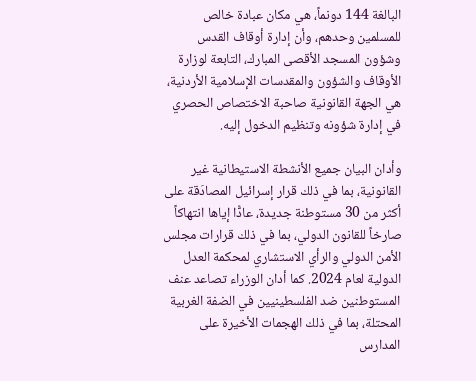البالغة 144 دونماً، هي مكان عبادة خالص للمسلمين وحدهم، وأن إدارة أوقاف القدس وشؤون المسجد الأقصى المبارك، التابعة لوزارة الأوقاف والشؤون والمقدسات الإسلامية الأردنية، هي الجهة القانونية صاحبة الاختصاص الحصري في إدارة شؤونه وتنظيم الدخول إليه.

وأدان البيان جميع الأنشطة الاستيطانية غير القانونية، بما في ذلك قرار إسرائيل المصادَقة على أكثر من 30 مستوطنة جديدة، عادًّا إياها انتهاكاً صارخاً للقانون الدولي، بما في ذلك قرارات مجلس الأمن الدولي والرأي الاستشاري لمحكمة العدل الدولية لعام 2024. كما أدان الوزراء تصاعد عنف المستوطنين ضد الفلسطينيين في الضفة الغربية المحتلة، بما في ذلك الهجمات الأخيرة على المدارس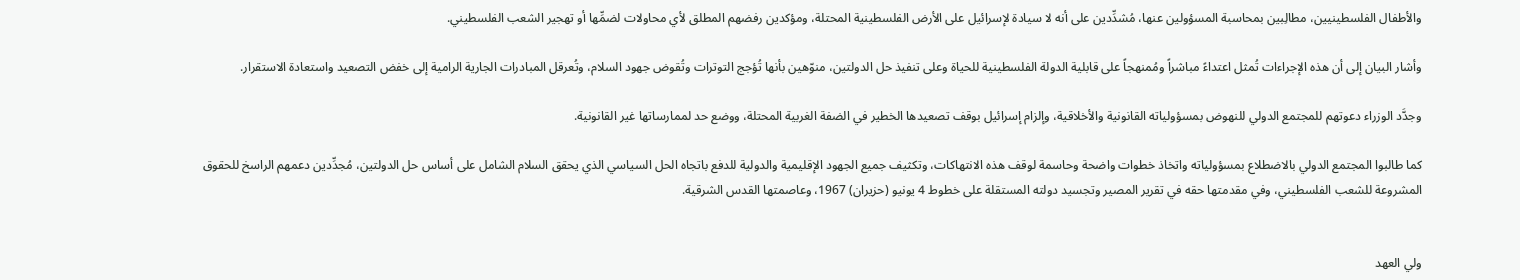والأطفال الفلسطينيين، مطالِبين بمحاسبة المسؤولين عنها، مُشدِّدين على أنه لا سيادة لإسرائيل على الأرض الفلسطينية المحتلة، ومؤكدين رفضهم المطلق لأي محاولات لضمِّها أو تهجير الشعب الفلسطيني.

وأشار البيان إلى أن هذه الإجراءات تُمثل اعتداءً مباشراً ومُمنهجاً على قابلية الدولة الفلسطينية للحياة وعلى تنفيذ حل الدولتين، منوّهين بأنها تُؤجج التوترات وتُقوض جهود السلام، وتُعرقل المبادرات الجارية الرامية إلى خفض التصعيد واستعادة الاستقرار.

وجدَّد الوزراء دعوتهم للمجتمع الدولي للنهوض بمسؤولياته القانونية والأخلاقية، وإلزام إسرائيل بوقف تصعيدها الخطير في الضفة الغربية المحتلة، ووضع حد لممارساتها غير القانونية.

كما طالبوا المجتمع الدولي بالاضطلاع بمسؤولياته واتخاذ خطوات واضحة وحاسمة لوقف هذه الانتهاكات، وتكثيف جميع الجهود الإقليمية والدولية للدفع باتجاه الحل السياسي الذي يحقق السلام الشامل على أساس حل الدولتين، مُجدِّدين دعمهم الراسخ للحقوق المشروعة للشعب الفلسطيني، وفي مقدمتها حقه في تقرير المصير وتجسيد دولته المستقلة على خطوط 4 يونيو (حزيران) 1967، وعاصمتها القدس الشرقية.


ولي العهد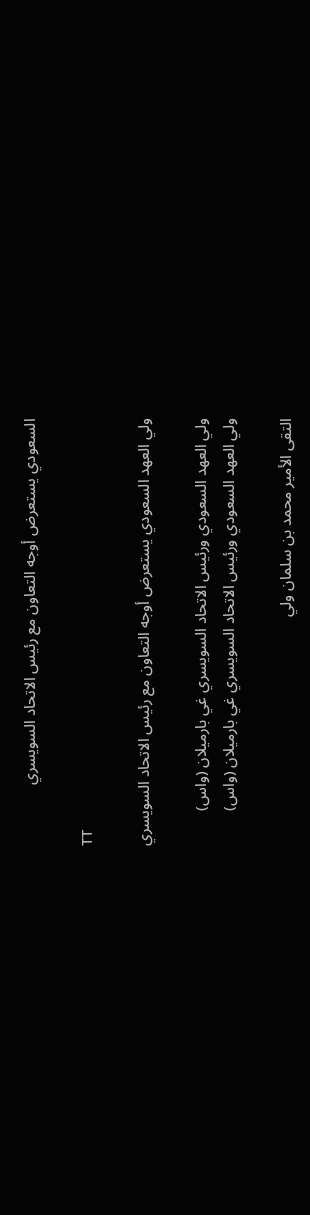السعودي يستعرض أوجه التعاون مع رئيس الاتحاد السويسري

TT

ولي العهد السعودي يستعرض أوجه التعاون مع رئيس الاتحاد السويسري

ولي العهد السعودي ورئيس الاتحاد السويسري غي بارميلان (واس)
ولي العهد السعودي ورئيس الاتحاد السويسري غي بارميلان (واس)

التقى الأمير محمد بن سلمان ولي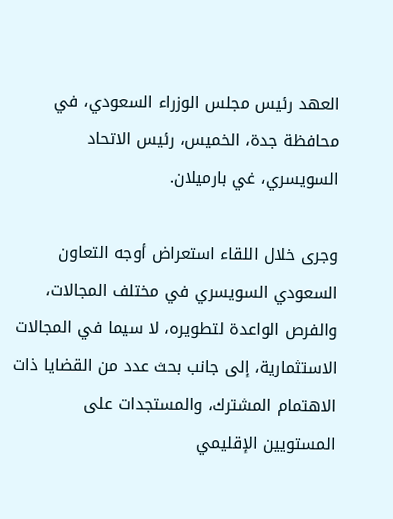العهد رئيس مجلس الوزراء السعودي، في محافظة جدة، الخميس، رئيس الاتحاد السويسري، غي بارميلان.

وجرى خلال اللقاء استعراض أوجه التعاون السعودي السويسري في مختلف المجالات، والفرص الواعدة لتطويره، لا سيما في المجالات الاستثمارية، إلى جانب بحث عدد من القضايا ذات الاهتمام المشترك، والمستجدات على المستويين الإقليمي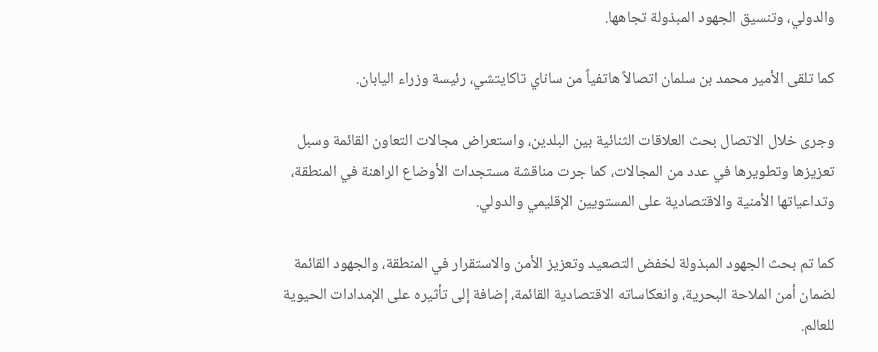والدولي، وتنسيق الجهود المبذولة تجاهها.

كما تلقى الأمير محمد بن سلمان اتصالاً هاتفياً من ساناي تاكايتشي، رئيسة وزراء اليابان.

وجرى خلال الاتصال بحث العلاقات الثنائية بين البلدين، واستعراض مجالات التعاون القائمة وسبل تعزيزها وتطويرها في عدد من المجالات، كما جرت مناقشة مستجدات الأوضاع الراهنة في المنطقة، وتداعياتها الأمنية والاقتصادية على المستويين الإقليمي والدولي.

كما تم بحث الجهود المبذولة لخفض التصعيد وتعزيز الأمن والاستقرار في المنطقة، والجهود القائمة لضمان أمن الملاحة البحرية، وانعكاساته الاقتصادية القائمة، إضافة إلى تأثيره على الإمدادات الحيوية للعالم.